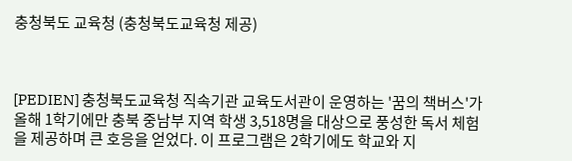충청북도 교육청 (충청북도교육청 제공)



[PEDIEN] 충청북도교육청 직속기관 교육도서관이 운영하는 '꿈의 책버스'가 올해 1학기에만 충북 중남부 지역 학생 3,518명을 대상으로 풍성한 독서 체험을 제공하며 큰 호응을 얻었다. 이 프로그램은 2학기에도 학교와 지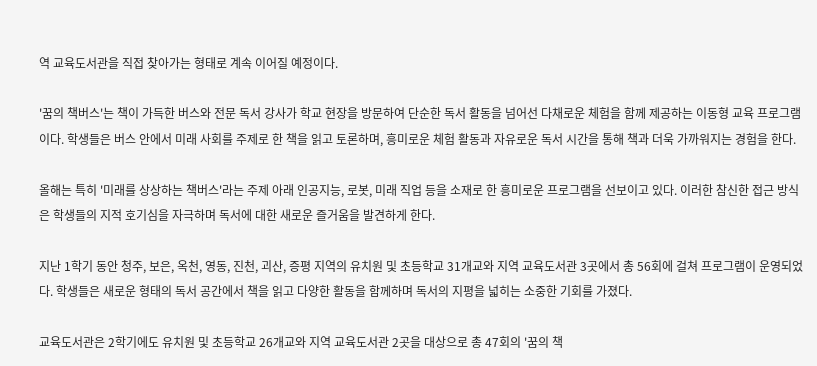역 교육도서관을 직접 찾아가는 형태로 계속 이어질 예정이다.

'꿈의 책버스'는 책이 가득한 버스와 전문 독서 강사가 학교 현장을 방문하여 단순한 독서 활동을 넘어선 다채로운 체험을 함께 제공하는 이동형 교육 프로그램이다. 학생들은 버스 안에서 미래 사회를 주제로 한 책을 읽고 토론하며, 흥미로운 체험 활동과 자유로운 독서 시간을 통해 책과 더욱 가까워지는 경험을 한다.

올해는 특히 '미래를 상상하는 책버스'라는 주제 아래 인공지능, 로봇, 미래 직업 등을 소재로 한 흥미로운 프로그램을 선보이고 있다. 이러한 참신한 접근 방식은 학생들의 지적 호기심을 자극하며 독서에 대한 새로운 즐거움을 발견하게 한다.

지난 1학기 동안 청주, 보은, 옥천, 영동, 진천, 괴산, 증평 지역의 유치원 및 초등학교 31개교와 지역 교육도서관 3곳에서 총 56회에 걸쳐 프로그램이 운영되었다. 학생들은 새로운 형태의 독서 공간에서 책을 읽고 다양한 활동을 함께하며 독서의 지평을 넓히는 소중한 기회를 가졌다.

교육도서관은 2학기에도 유치원 및 초등학교 26개교와 지역 교육도서관 2곳을 대상으로 총 47회의 '꿈의 책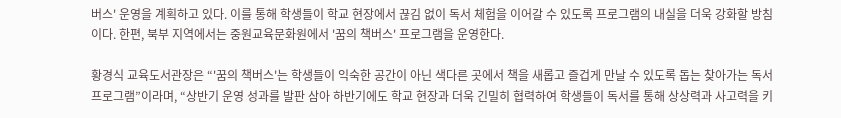버스' 운영을 계획하고 있다. 이를 통해 학생들이 학교 현장에서 끊김 없이 독서 체험을 이어갈 수 있도록 프로그램의 내실을 더욱 강화할 방침이다. 한편, 북부 지역에서는 중원교육문화원에서 '꿈의 책버스' 프로그램을 운영한다.

황경식 교육도서관장은 “'꿈의 책버스'는 학생들이 익숙한 공간이 아닌 색다른 곳에서 책을 새롭고 즐겁게 만날 수 있도록 돕는 찾아가는 독서 프로그램”이라며, “상반기 운영 성과를 발판 삼아 하반기에도 학교 현장과 더욱 긴밀히 협력하여 학생들이 독서를 통해 상상력과 사고력을 키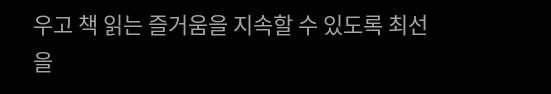우고 책 읽는 즐거움을 지속할 수 있도록 최선을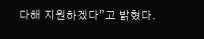다해 지원하겠다”고 밝혔다.